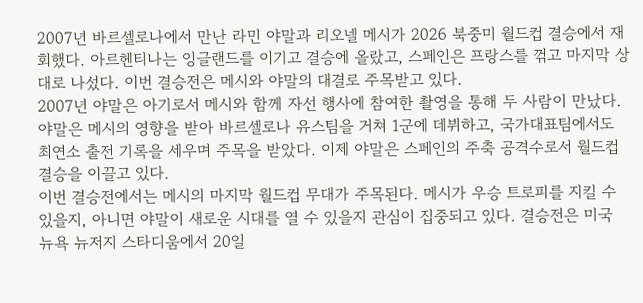2007년 바르셀로나에서 만난 라민 야말과 리오넬 메시가 2026 북중미 월드컵 결승에서 재회했다. 아르헨티나는 잉글랜드를 이기고 결승에 올랐고, 스페인은 프랑스를 꺾고 마지막 상대로 나섰다. 이번 결승전은 메시와 야말의 대결로 주목받고 있다.
2007년 야말은 아기로서 메시와 함께 자선 행사에 참여한 촬영을 통해 두 사람이 만났다. 야말은 메시의 영향을 받아 바르셀로나 유스팀을 거쳐 1군에 데뷔하고, 국가대표팀에서도 최연소 출전 기록을 세우며 주목을 받았다. 이제 야말은 스페인의 주축 공격수로서 월드컵 결승을 이끌고 있다.
이번 결승전에서는 메시의 마지막 월드컵 무대가 주목된다. 메시가 우승 트로피를 지킬 수 있을지, 아니면 야말이 새로운 시대를 열 수 있을지 관심이 집중되고 있다. 결승전은 미국 뉴욕 뉴저지 스타디움에서 20일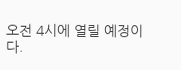오전 4시에 열릴 예정이다.